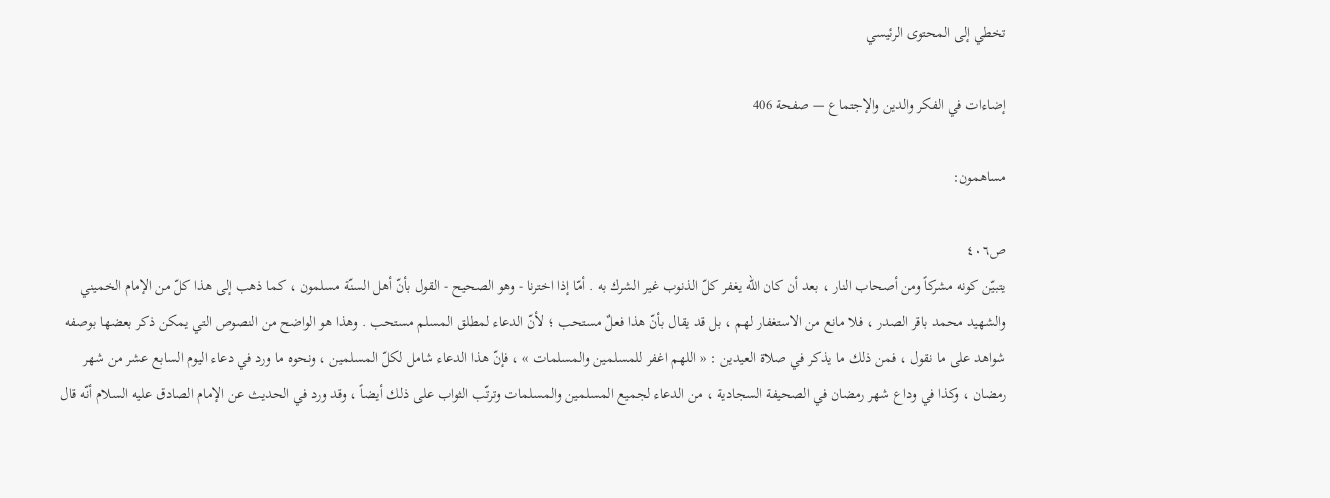تخطي إلى المحتوى الرئيسي

إضاءات في الفكر والدين والإجتماع — صفحة 406

مساهمون:

ص٤٠٦
يتبيّن كونه مشركاً ومن أصحاب النار ، بعد أن كان الله يغفر كلّ الذنوب غير الشرك به . أمّا إذا اخترنا - وهو الصحيح - القول بأنّ أهل السنّة مسلمون ، كما ذهب إلى هذا كلّ من الإمام الخميني والشهيد محمد باقر الصدر ، فلا مانع من الاستغفار لهم ، بل قد يقال بأنّ هذا فعلٌ مستحب ؛ لأنّ الدعاء لمطلق المسلم مستحب . وهذا هو الواضح من النصوص التي يمكن ذكر بعضها بوصفه شواهد على ما نقول ، فمن ذلك ما يذكر في صلاة العيدين : « اللهم اغفر للمسلمين والمسلمات » ، فإنّ هذا الدعاء شامل لكلّ المسلمين ، ونحوه ما ورد في دعاء اليوم السابع عشر من شهر رمضان ، وكذا في وداع شهر رمضان في الصحيفة السجادية ، من الدعاء لجميع المسلمين والمسلمات وترتّب الثواب على ذلك أيضاً ، وقد ورد في الحديث عن الإمام الصادق عليه السلام أنّه قال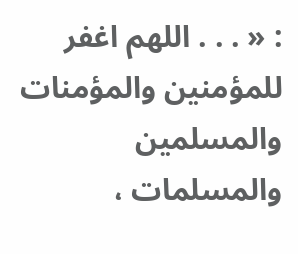: « . . . اللهم اغفر للمؤمنين والمؤمنات والمسلمين والمسلمات ،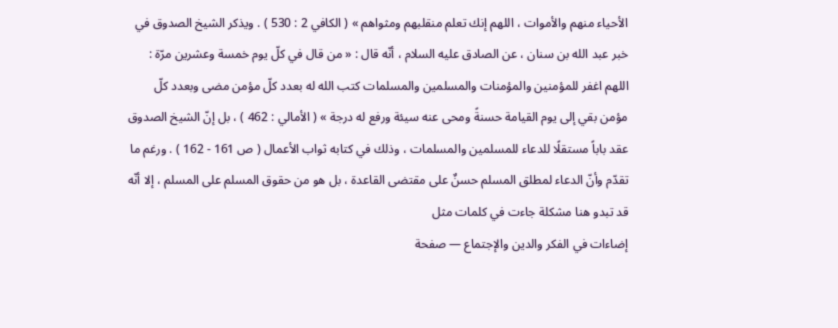الأحياء منهم والأموات ، اللهم إنك تعلم منقلبهم ومثواهم » ( الكافي 2 : 530 ) . ويذكر الشيخ الصدوق في خبر عبد الله بن سنان ، عن الصادق عليه السلام ، أنّه قال : « من قال في كلّ يوم خمسة وعشرين مرّة : اللهم اغفر للمؤمنين والمؤمنات والمسلمين والمسلمات كتب الله له بعدد كلّ مؤمن مضى وبعدد كلّ مؤمن بقي إلى يوم القيامة حسنةً ومحى عنه سيئة ورفع له درجة » ( الأمالي : 462 ) ، بل إنّ الشيخ الصدوق عقد باباً مستقلًا للدعاء للمسلمين والمسلمات ، وذلك في كتابه ثواب الأعمال ( ص 161 - 162 ) . ورغم ما تقدّم وأنّ الدعاء لمطلق المسلم حسنٌ على مقتضى القاعدة ، بل هو من حقوق المسلم على المسلم ، إلا أنّه قد تبدو هنا مشكلة جاءت في كلمات مثل
إضاءات في الفكر والدين والإجتماع — صفحة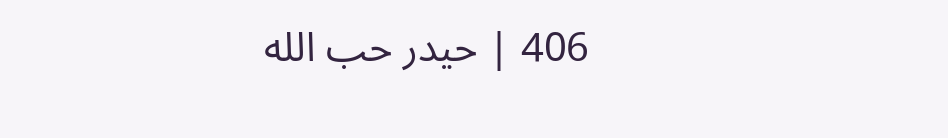406 | حيدر حب الله